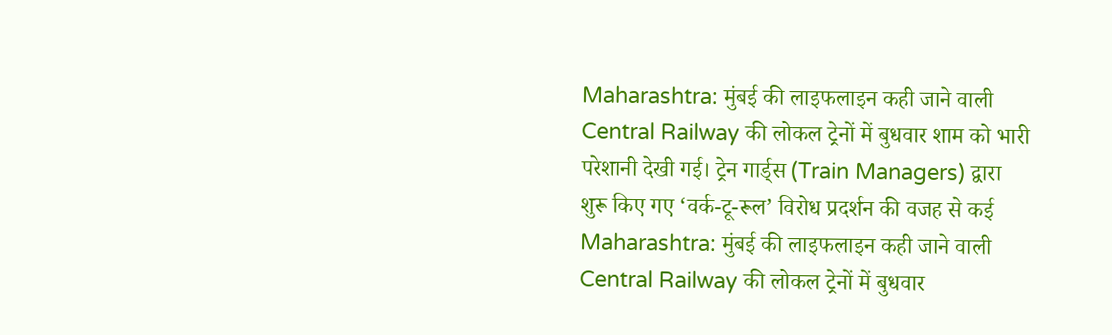Maharashtra: मुंबई की लाइफलाइन कही जाने वाली Central Railway की लोकल ट्रेनों में बुधवार शाम को भारी परेशानी देखी गई। ट्रेन गार्ड्स (Train Managers) द्वारा शुरू किए गए ‘वर्क-टू-रूल’ विरोध प्रदर्शन की वजह से कई
Maharashtra: मुंबई की लाइफलाइन कही जाने वाली Central Railway की लोकल ट्रेनों में बुधवार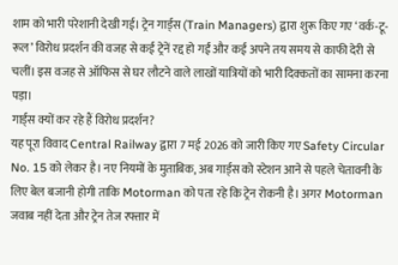शाम को भारी परेशानी देखी गई। ट्रेन गार्ड्स (Train Managers) द्वारा शुरू किए गए ‘वर्क-टू-रूल’ विरोध प्रदर्शन की वजह से कई ट्रेनें रद्द हो गईं और कई अपने तय समय से काफी देरी से चलीं। इस वजह से ऑफिस से घर लौटने वाले लाखों यात्रियों को भारी दिक्कतों का सामना करना पड़ा।
गार्ड्स क्यों कर रहे हैं विरोध प्रदर्शन?
यह पूरा विवाद Central Railway द्वारा 7 मई 2026 को जारी किए गए Safety Circular No. 15 को लेकर है। नए नियमों के मुताबिक, अब गार्ड्स को स्टेशन आने से पहले चेतावनी के लिए बेल बजानी होगी ताकि Motorman को पता रहे कि ट्रेन रोकनी है। अगर Motorman जवाब नहीं देता और ट्रेन तेज रफ्तार में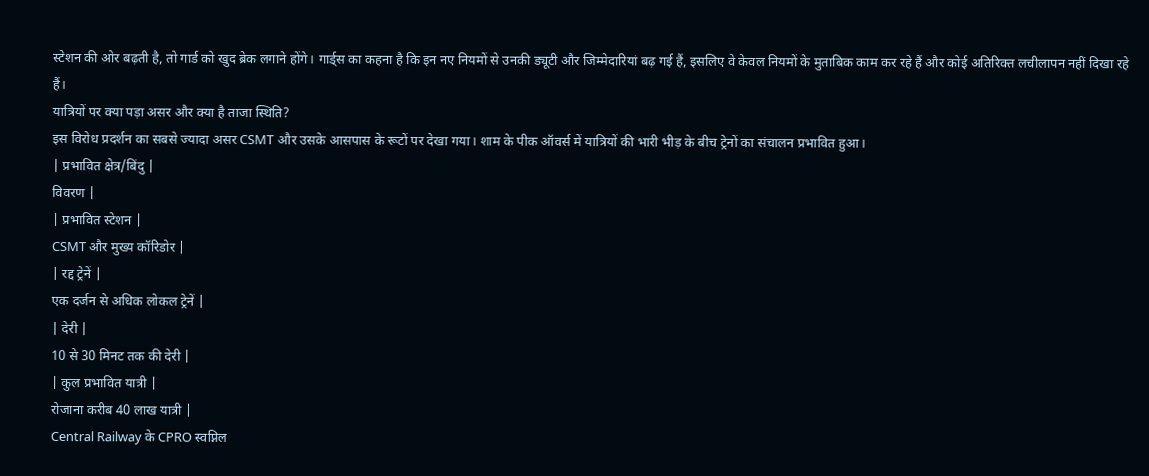स्टेशन की ओर बढ़ती है, तो गार्ड को खुद ब्रेक लगाने होंगे। गार्ड्स का कहना है कि इन नए नियमों से उनकी ड्यूटी और जिम्मेदारियां बढ़ गई हैं, इसलिए वे केवल नियमों के मुताबिक काम कर रहे हैं और कोई अतिरिक्त लचीलापन नहीं दिखा रहे हैं।
यात्रियों पर क्या पड़ा असर और क्या है ताजा स्थिति?
इस विरोध प्रदर्शन का सबसे ज्यादा असर CSMT और उसके आसपास के रूटों पर देखा गया। शाम के पीक ऑवर्स में यात्रियों की भारी भीड़ के बीच ट्रेनों का संचालन प्रभावित हुआ।
| प्रभावित क्षेत्र/बिंदु |
विवरण |
| प्रभावित स्टेशन |
CSMT और मुख्य कॉरिडोर |
| रद्द ट्रेनें |
एक दर्जन से अधिक लोकल ट्रेनें |
| देरी |
10 से 30 मिनट तक की देरी |
| कुल प्रभावित यात्री |
रोजाना करीब 40 लाख यात्री |
Central Railway के CPRO स्वप्निल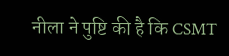नीला ने पुष्टि की है कि CSMT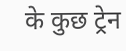के कुछ ट्रेन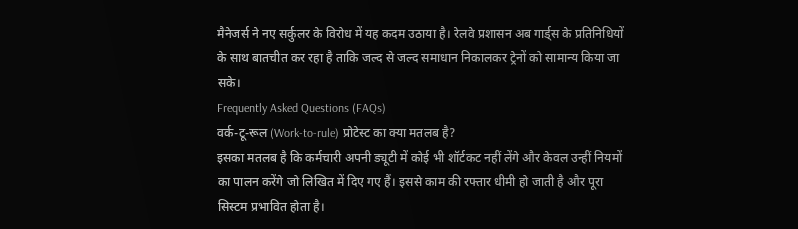मैनेजर्स ने नए सर्कुलर के विरोध में यह कदम उठाया है। रेलवे प्रशासन अब गार्ड्स के प्रतिनिधियों के साथ बातचीत कर रहा है ताकि जल्द से जल्द समाधान निकालकर ट्रेनों को सामान्य किया जा सके।
Frequently Asked Questions (FAQs)
वर्क-टू-रूल (Work-to-rule) प्रोटेस्ट का क्या मतलब है?
इसका मतलब है कि कर्मचारी अपनी ड्यूटी में कोई भी शॉर्टकट नहीं लेंगे और केवल उन्हीं नियमों का पालन करेंगे जो लिखित में दिए गए हैं। इससे काम की रफ्तार धीमी हो जाती है और पूरा सिस्टम प्रभावित होता है।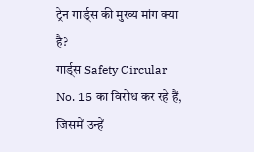ट्रेन गार्ड्स की मुख्य मांग क्या है?
गार्ड्स Safety Circular No. 15 का विरोध कर रहे हैं, जिसमें उन्हें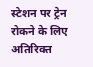स्टेशन पर ट्रेन रोकने के लिए अतिरिक्त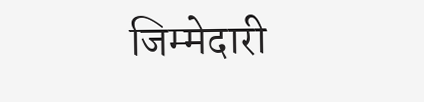जिम्मेदारी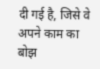दी गई है, जिसे वे अपने काम का बोझ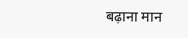बढ़ाना मान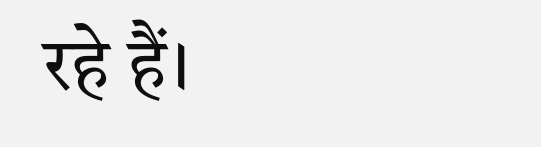रहे हैं।